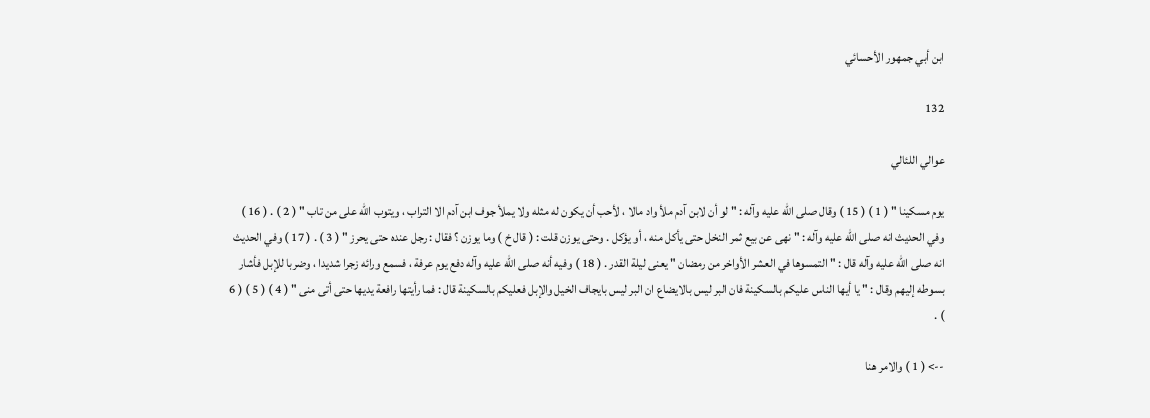ابن أبي جمهور الأحسائي

132

عوالي اللئالي

يوم مسكينا " ( 1 ) ( 15 ) وقال صلى الله عليه وآله : " لو أن لابن آدم ملأ واد مالا ، لأحب أن يكون له مثله ولا يملأ جوف ابن آدم الا التراب ، ويتوب الله على من تاب " ( 2 ) . ( 16 ) وفي الحديث انه صلى الله عليه وآله : " نهى عن بيع ثمر النخل حتى يأكل منه ، أو يؤكل . وحتى يوزن قلت : ( قال خ ) وما يوزن ؟ فقال : رجل عنده حتى يحرز " ( 3 ) . ( 17 ) وفي الحديث انه صلى الله عليه وآله قال : " التمسوها في العشر الأواخر من رمضان " يعنى ليلة القدر . ( 18 ) وفيه أنه صلى الله عليه وآله دفع يوم عرفة ، فسمع ورائه زجرا شديدا ، وضربا للإبل فأشار بسوطه إليهم وقال : " يا أيها الناس عليكم بالسكينة فان البر ليس بالايضاع ان البر ليس بايجاف الخيل والإبل فعليكم بالسكينة قال : فما رأيتها رافعة يديها حتى أتى منى " ( 4 ) ( 5 ) ( 6 ) .

--> ( 1 ) والامر هنا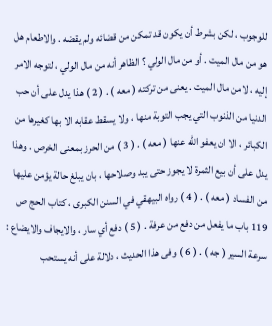للوجوب ، لكن بشرط أن يكون قد تمكن من قضائه ولم يقضه . والاطعام هل هو من مال الميت . أو من مال الولي ؟ الظاهر أنه من مال الولي ، لتوجه الامر إليه ، لامن مال الميت . يعنى من تركته ( معه ) . ( 2 ) هذا يدل على أن حب الدنيا من الذنوب التي يجب التوبة منها ، ولا يسقط عقابه الا بها كغيرها من الكبائر ، الا ان يعفو الله عنها ( معه ) . ( 3 ) من الحرز بمعنى الخرص . وهذا يدل على أن بيع الثمرة لا يجوز حتى يبد وصلاحها ، بان يبلغ حالة يؤمن عليها من الفساد ( معه ) . ( 4 ) رواه البيهقي في السنن الكبرى ، كتاب الحج ص 119 باب ما يفعل من دفع من عرفة . ( 5 ) دفع أي سار ، والايجاف والايضاع : سرعة السير ( جه ) . ( 6 ) وفى هذا الحديث ، دلالة على أنه يستحب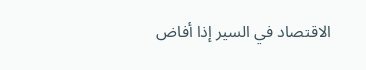الاقتصاد في السير إذا أفاض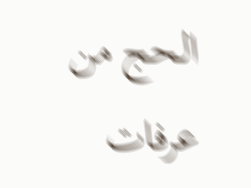الحج من عرفات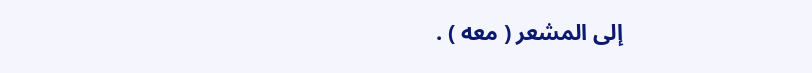إلى المشعر ( معه ) .